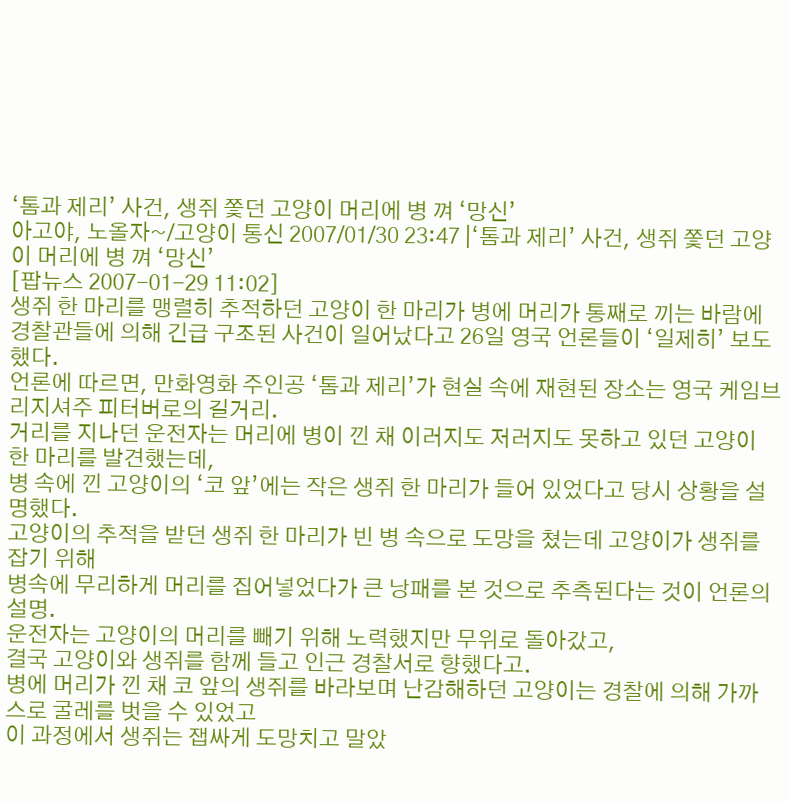‘톰과 제리’ 사건, 생쥐 쫓던 고양이 머리에 병 껴 ‘망신’
아고야, 노올자~/고양이 통신 2007/01/30 23:47 |‘톰과 제리’ 사건, 생쥐 쫓던 고양이 머리에 병 껴 ‘망신’
[팝뉴스 2007-01-29 11:02]
생쥐 한 마리를 맹렬히 추적하던 고양이 한 마리가 병에 머리가 통째로 끼는 바람에
경찰관들에 의해 긴급 구조된 사건이 일어났다고 26일 영국 언론들이 ‘일제히’ 보도했다.
언론에 따르면, 만화영화 주인공 ‘톰과 제리’가 현실 속에 재현된 장소는 영국 케임브리지셔주 피터버로의 길거리.
거리를 지나던 운전자는 머리에 병이 낀 채 이러지도 저러지도 못하고 있던 고양이 한 마리를 발견했는데,
병 속에 낀 고양이의 ‘코 앞’에는 작은 생쥐 한 마리가 들어 있었다고 당시 상황을 설명했다.
고양이의 추적을 받던 생쥐 한 마리가 빈 병 속으로 도망을 쳤는데 고양이가 생쥐를 잡기 위해
병속에 무리하게 머리를 집어넣었다가 큰 낭패를 본 것으로 추측된다는 것이 언론의 설명.
운전자는 고양이의 머리를 빼기 위해 노력했지만 무위로 돌아갔고,
결국 고양이와 생쥐를 함께 들고 인근 경찰서로 향했다고.
병에 머리가 낀 채 코 앞의 생쥐를 바라보며 난감해하던 고양이는 경찰에 의해 가까스로 굴레를 벗을 수 있었고
이 과정에서 생쥐는 잽싸게 도망치고 말았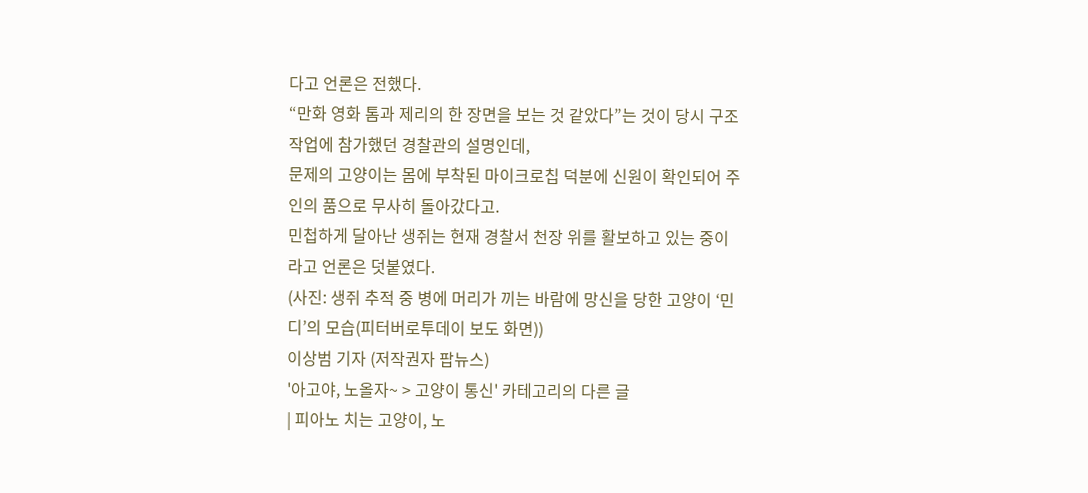다고 언론은 전했다.
“만화 영화 톰과 제리의 한 장면을 보는 것 같았다”는 것이 당시 구조 작업에 참가했던 경찰관의 설명인데,
문제의 고양이는 몸에 부착된 마이크로칩 덕분에 신원이 확인되어 주인의 품으로 무사히 돌아갔다고.
민첩하게 달아난 생쥐는 현재 경찰서 천장 위를 활보하고 있는 중이라고 언론은 덧붙였다.
(사진: 생쥐 추적 중 병에 머리가 끼는 바람에 망신을 당한 고양이 ‘민디’의 모습(피터버로투데이 보도 화면))
이상범 기자 (저작권자 팝뉴스)
'아고야, 노올자~ > 고양이 통신' 카테고리의 다른 글
| 피아노 치는 고양이, 노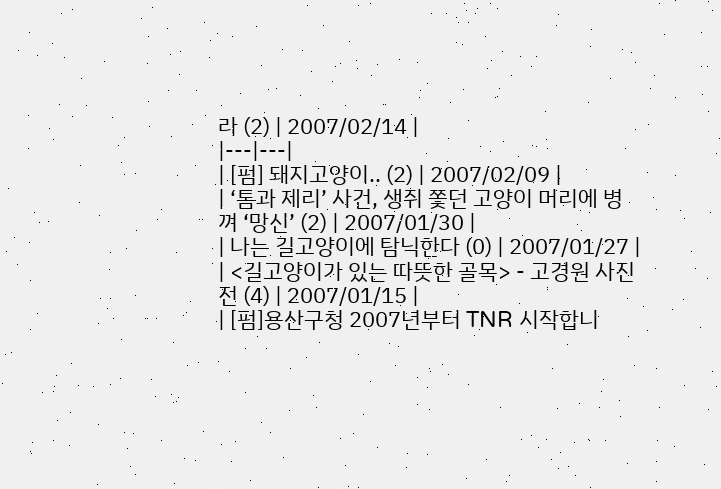라 (2) | 2007/02/14 |
|---|---|
| [펌] 돼지고양이.. (2) | 2007/02/09 |
| ‘톰과 제리’ 사건, 생쥐 쫓던 고양이 머리에 병 껴 ‘망신’ (2) | 2007/01/30 |
| 나는 길고양이에 탐닉한다 (0) | 2007/01/27 |
| <길고양이가 있는 따뜻한 골목> - 고경원 사진전 (4) | 2007/01/15 |
| [펌]용산구청 2007년부터 TNR 시작합니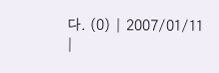다. (0) | 2007/01/11 |